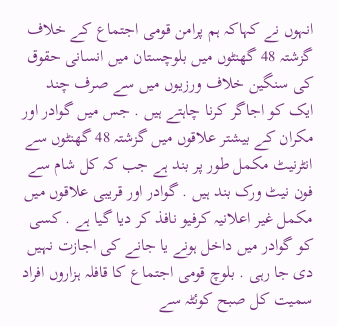انہوں نے کہاکہ ہم پرامن قومی اجتماع کے خلاف گزشتہ 48 گھنٹوں میں بلوچستان میں انسانی حقوق کی سنگین خلاف ورزیوں میں سے صرف چند ایک کو اجاگر کرنا چاہتے ہیں . جس میں گوادر اور مکران کے بیشتر علاقوں میں گزشتہ 48 گھنٹوں سے انٹرنیٹ مکمل طور پر بند ہے جب کہ کل شام سے فون نیٹ ورک بند ہیں . گوادر اور قریبی علاقوں میں مکمل غیر اعلانیہ کرفیو نافذ کر دیا گیا ہے . کسی کو گوادر میں داخل ہونے یا جانے کی اجازت نہیں دی جا رہی . بلوچ قومی اجتماع کا قافلہ ہزاروں افراد سمیت کل صبح کوئٹہ سے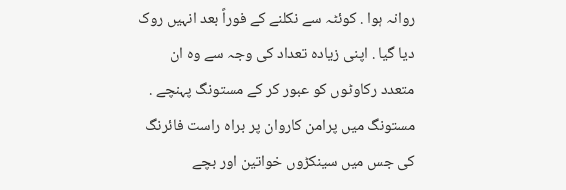روانہ ہوا . کوئٹہ سے نکلنے کے فوراً بعد انہیں روک دیا گیا . اپنی زیادہ تعداد کی وجہ سے وہ ان متعدد رکاوٹوں کو عبور کر کے مستونگ پہنچے . مستونگ میں پرامن کاروان پر براہ راست فائرنگ کی جس میں سینکڑوں خواتین اور بچے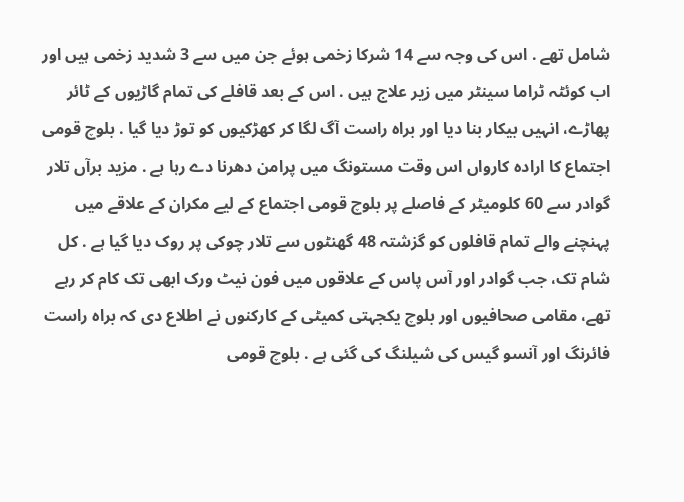شامل تھے . اس کی وجہ سے 14 شرکا زخمی ہوئے جن میں سے 3 شدید زخمی ہیں اور اب کوئٹہ ٹراما سینٹر میں زیر علاج ہیں . اس کے بعد قافلے کی تمام گاڑیوں کے ٹائر پھاڑے، انہیں بیکار بنا دیا اور براہ راست آگ لگا کر کھڑکیوں کو توڑ دیا گیا . بلوچ قومی اجتماع کا ارادہ کارواں اس وقت مستونگ میں پرامن دھرنا دے رہا ہے . مزید برآں تلار گوادر سے 60 کلومیٹر کے فاصلے پر بلوچ قومی اجتماع کے لیے مکران کے علاقے میں پہنچنے والے تمام قافلوں کو گزشتہ 48 گھنٹوں سے تلار چوکی پر روک دیا گیا ہے . کل شام تک، جب گوادر اور آس پاس کے علاقوں میں فون نیٹ ورک ابھی تک کام کر رہے تھے، مقامی صحافیوں اور بلوچ یکجہتی کمیٹی کے کارکنوں نے اطلاع دی کہ براہ راست فائرنگ اور آنسو گیس کی شیلنگ کی گئی ہے . بلوچ قومی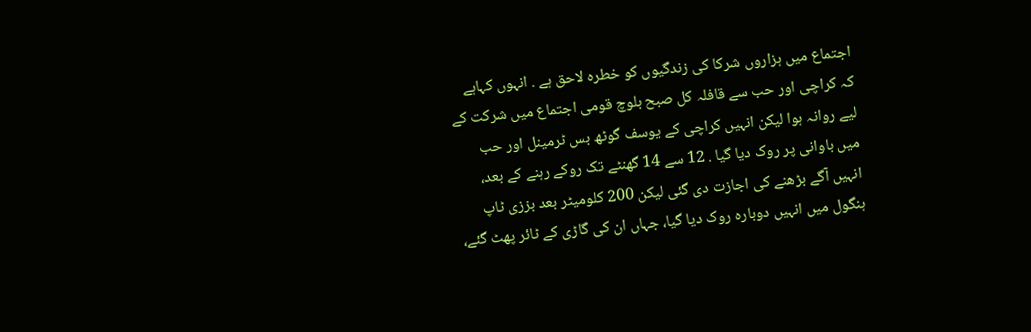اجتماع میں ہزاروں شرکا کی زندگیوں کو خطرہ لاحق ہے . انہوں کہاہے کہ کراچی اور حب سے قافلہ کل صبح بلوچ قومی اجتماع میں شرکت کے لیے روانہ ہوا لیکن انہیں کراچی کے یوسف گوٹھ بس ٹرمینل اور حب میں باوانی پر روک دیا گیا . 12 سے 14 گھنٹے تک روکے رہنے کے بعد، انہیں آگے بڑھنے کی اجازت دی گئی لیکن 200 کلومیٹر بعد بززی ٹاپ ہنگول میں انہیں دوبارہ روک دیا گیا، جہاں ان کی گاڑی کے ٹائر پھٹ گئے،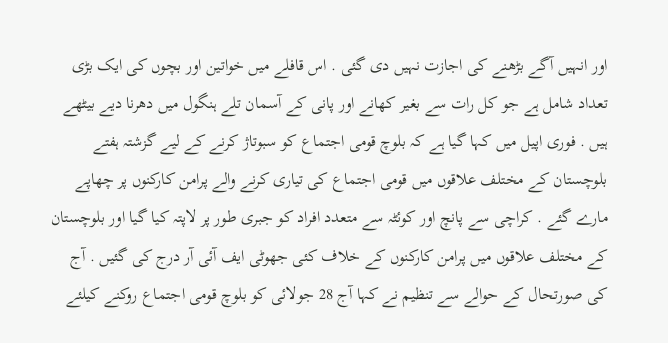اور انہیں آگے بڑھنے کی اجازت نہیں دی گئی . اس قافلے میں خواتین اور بچوں کی ایک بڑی تعداد شامل ہے جو کل رات سے بغیر کھانے اور پانی کے آسمان تلے ہنگول میں دھرنا دیے بیٹھے ہیں . فوری اپیل میں کہا گیا ہے کہ بلوچ قومی اجتماع کو سبوتاژ کرنے کے لیے گزشتہ ہفتے بلوچستان کے مختلف علاقوں میں قومی اجتماع کی تیاری کرنے والے پرامن کارکنوں پر چھاپے مارے گئے . کراچی سے پانچ اور کوئٹہ سے متعدد افراد کو جبری طور پر لاپتہ کیا گیا اور بلوچستان کے مختلف علاقوں میں پرامن کارکنوں کے خلاف کئی جھوٹی ایف آئی آر درج کی گئیں . آج کی صورتحال کے حوالے سے تنظیم نے کہا آج 28 جولائی کو بلوچ قومی اجتماع روکنے کیلئے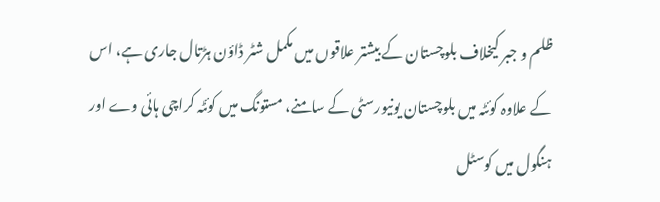ظلم و جبر کیخلاف بلوچستان کے بیشتر علاقوں میں مکمل شٹر ڈاؤن ہڑتال جاری ہے، اس کے علاوہ کوئٹہ میں بلوچستان یونیورسٹی کے سامنے، مستونگ میں کوئٹہ کراچی ہائی وے اور ہنگول میں کوسٹل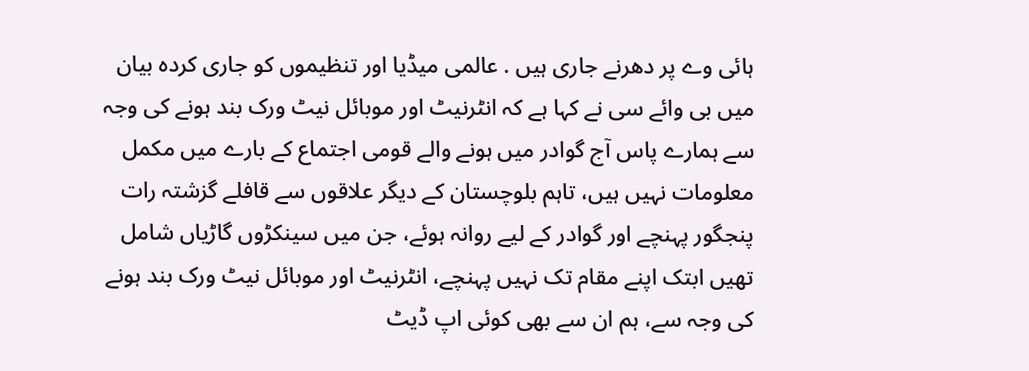ہائی وے پر دھرنے جاری ہیں . عالمی میڈیا اور تنظیموں کو جاری کردہ بیان میں بی وائے سی نے کہا ہے کہ انٹرنیٹ اور موبائل نیٹ ورک بند ہونے کی وجہ سے ہمارے پاس آج گوادر میں ہونے والے قومی اجتماع کے بارے میں مکمل معلومات نہیں ہیں، تاہم بلوچستان کے دیگر علاقوں سے قافلے گزشتہ رات پنجگور پہنچے اور گوادر کے لیے روانہ ہوئے، جن میں سینکڑوں گاڑیاں شامل تھیں ابتک اپنے مقام تک نہیں پہنچے، انٹرنیٹ اور موبائل نیٹ ورک بند ہونے کی وجہ سے، ہم ان سے بھی کوئی اپ ڈیٹ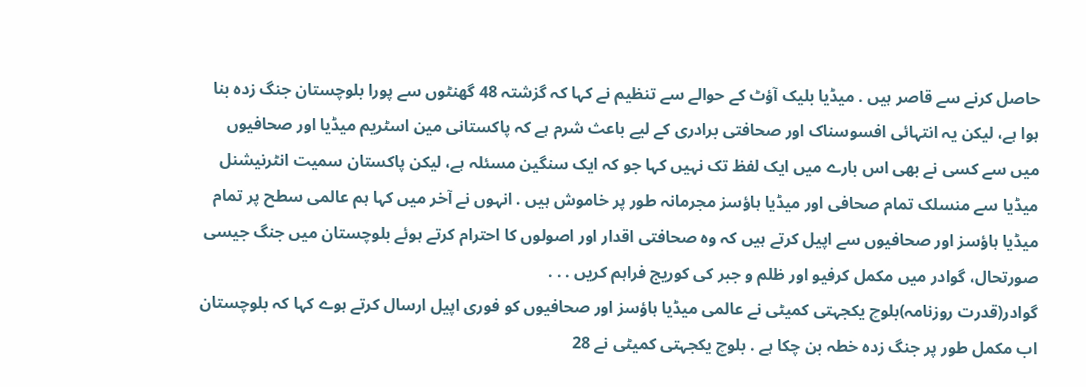حاصل کرنے سے قاصر ہیں . میڈیا بلیک آؤٹ کے حوالے سے تنظیم نے کہا کہ گزشتہ 48 گھنٹوں سے پورا بلوچستان جنگ زدہ بنا ہوا ہے، لیکن یہ انتہائی افسوسناک اور صحافتی برادری کے لیے باعث شرم ہے کہ پاکستانی مین اسٹریم میڈیا اور صحافیوں میں سے کسی نے بھی اس بارے میں ایک لفظ تک نہیں کہا جو کہ ایک سنگین مسئلہ ہے، لیکن پاکستان سمیت انٹرنیشنل میڈیا سے منسلک تمام صحافی اور میڈیا ہاؤسز مجرمانہ طور پر خاموش ہیں . انہوں نے آخر میں کہا ہم عالمی سطح پر تمام میڈیا ہاؤسز اور صحافیوں سے اپیل کرتے ہیں کہ وہ صحافتی اقدار اور اصولوں کا احترام کرتے ہوئے بلوچستان میں جنگ جیسی صورتحال، گوادر میں مکمل کرفیو اور ظلم و جبر کی کوریج فراہم کریں . . .
گوادر(قدرت روزنامہ)بلوچ یکجہتی کمیٹی نے عالمی میڈیا ہاؤسز اور صحافیوں کو فوری اپیل ارسال کرتے ہوے کہا کہ بلوچستان اب مکمل طور پر جنگ زدہ خطہ بن چکا ہے . بلوچ یکجہتی کمیٹی نے 28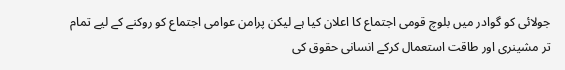جولائی کو گوادر میں بلوچ قومی اجتماع کا اعلان کیا ہے لیکن پرامن عوامی اجتماع کو روکنے کے لیے تمام تر مشینری اور طاقت استعمال کرکے انسانی حقوق کی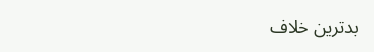بدترین خلاف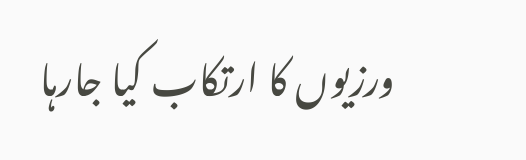ورزیوں کا ارتکاب کیا جارہا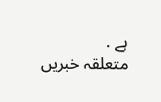ہے .
متعلقہ خبریں